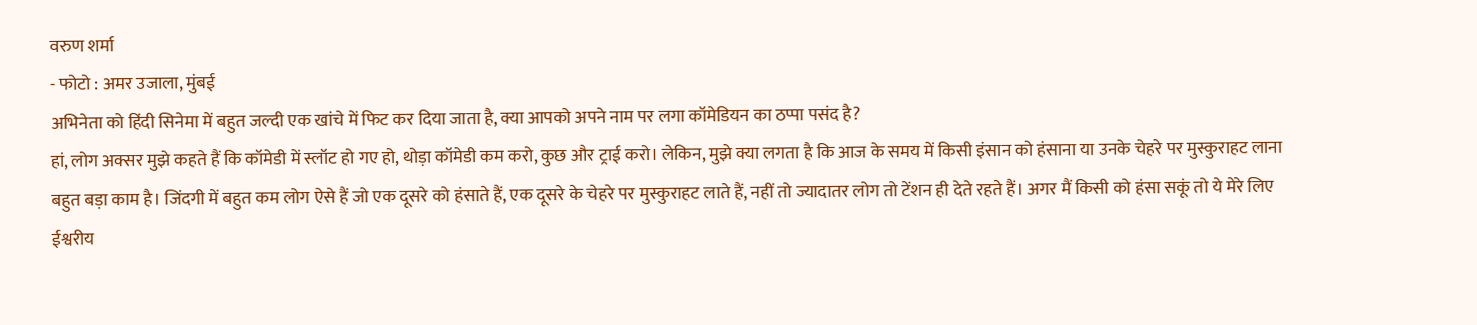वरुण शर्मा
- फोटो : अमर उजाला, मुंबई
अभिनेता को हिंदी सिनेमा में बहुत जल्दी एक खांचे में फिट कर दिया जाता है, क्या आपको अपने नाम पर लगा कॉमेडियन का ठप्पा पसंद है?
हां, लोग अक्सर मुझे कहते हैं कि कॉमेडी में स्लॉट हो गए हो, थोड़ा कॉमेडी कम करो, कुछ और ट्राई करो। लेकिन, मुझे क्या लगता है कि आज के समय में किसी इंसान को हंसाना या उनके चेहरे पर मुस्कुराहट लाना बहुत बड़ा काम है। जिंदगी में बहुत कम लोग ऐसे हैं जो एक दूसरे को हंसाते हैं, एक दूसरे के चेहरे पर मुस्कुराहट लाते हैं, नहीं तो ज्यादातर लोग तो टेंशन ही देते रहते हैं। अगर मैं किसी को हंसा सकूं तो ये मेरे लिए ईश्वरीय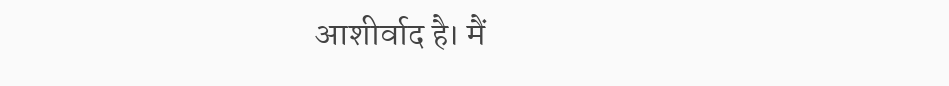आशीर्वाद है। मैं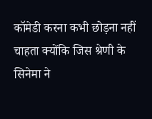कॉमेडी करना कभी छोड़ना नहीं चाहता क्योंकि जिस श्रेणी के सिनेमा ने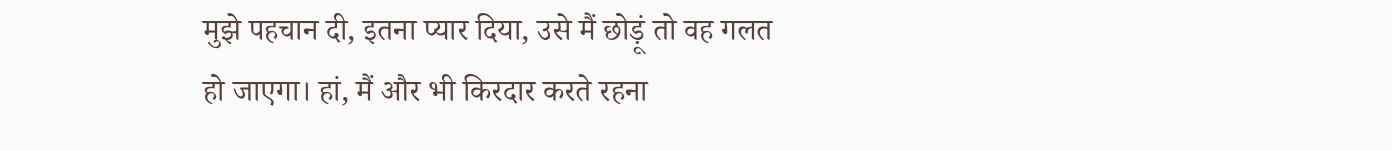मुझे पहचान दी, इतना प्यार दिया, उसे मैं छोड़ूं तो वह गलत हो जाएगा। हां, मैं और भी किरदार करते रहना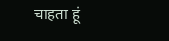चाहता हूं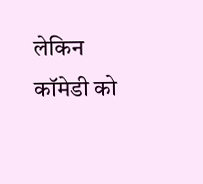लेकिन कॉमेडी को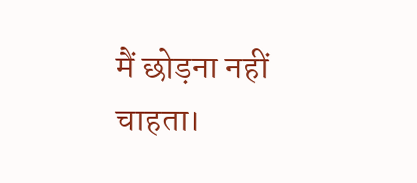मैं छोड़ना नहीं चाहता।